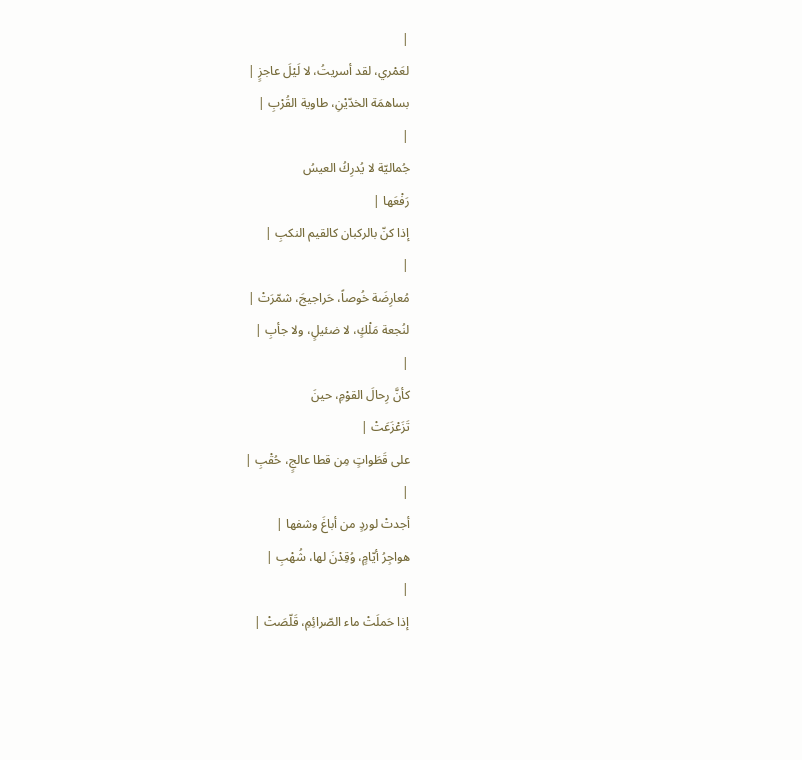|
لعَمْري، لقد أسريتُ، لا لَيْلَ عاجزٍ |
بساهمَة الخدّيْنِ، طاوية القُرْبِ |
|
جُماليّة لا يُدرِكُ العيسُ
رَفْعَها |
إذا كنّ بالركبان كالقيم النكبِ |
|
مُعارِضَة خُوصاً، حَراجيجَ، شمّرَتْ |
لنُجعة مَلْكٍ، لا ضئيلٍ، ولا جأبِ |
|
كأنَّ رِحالَ القوْمِ، حينَ
تَزَعْزَعَتْ |
على قَطَواتٍ مِن قطا عالجٍ، حُقْبِ |
|
أجدتْ لوردٍ من أباغَ وشفها |
هواجِرُ أيّامٍ، وُقِدْنَ لها، شُهْبِ |
|
إذا حَملَتْ ماء الصّرائِمِ، قَلّصَتْ |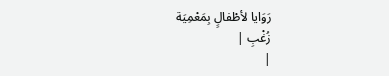رَوَايا لأطْفالٍ بِمَعْمِيَة
زُغْبِ |
|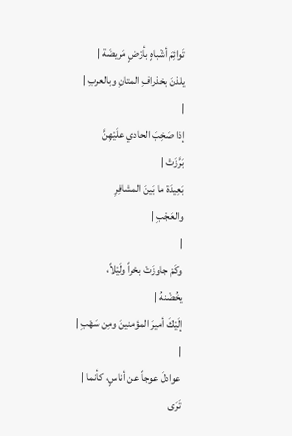تَوائِمَ أشْباهٍ بأرْضٍ مَريضَة |
يلذنَ بخذرافِ المتانِ وبالعربِ |
|
إذا صَخِبَ الحادي علَيْهِنَّ
بَرَّزَتْ |
بَعِيدَة ما بَينَ المشافِرِ
والعَجْبِ |
|
وكَمْ جاوزَتْ بحْراً ولَيْلاً،
يخُضْنهُ |
إلَيْكَ أميرَ المؤمنينَ ومِن سَهْبِ |
|
عوادلَ عوجاً عن أناسٍ، كأنما |
تَرَى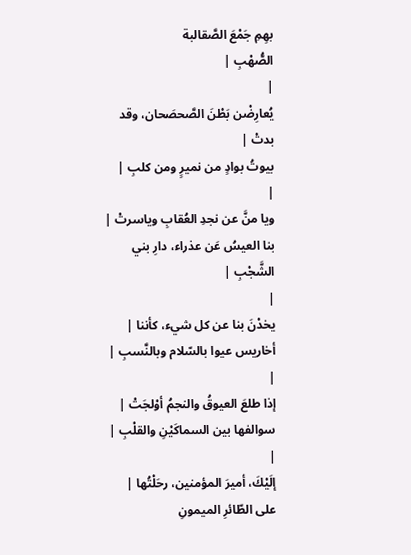بهِمِ جَمْعَ الصَّقالبة
الصُّهْبِ |
|
يُعارِضْن بَطْنَ الصَّحصَحان، وقد
بدتْ |
بيوتُ بوادٍ من نميرٍ ومن كلبِ |
|
ويا منَّ عن نجدِ العُقابِ وياسرتْ |
بنا العيسُ عَن عذراء، دارِ بني
الشَّجْبِ |
|
يخدْنَ بنا عن كل شيء، كأننا |
أخاريس عيوا بالسّلام وبالنَّسبِ |
|
إذا طلعَ العيوقُ والنجمُ أوْلجَتْ |
سوالفها بين السماكَيْنِ والقلْبِ |
|
إلَيْكَ، أميرَ المؤمنين، رحَلْتُها |
على الطّائرِ الميمونِ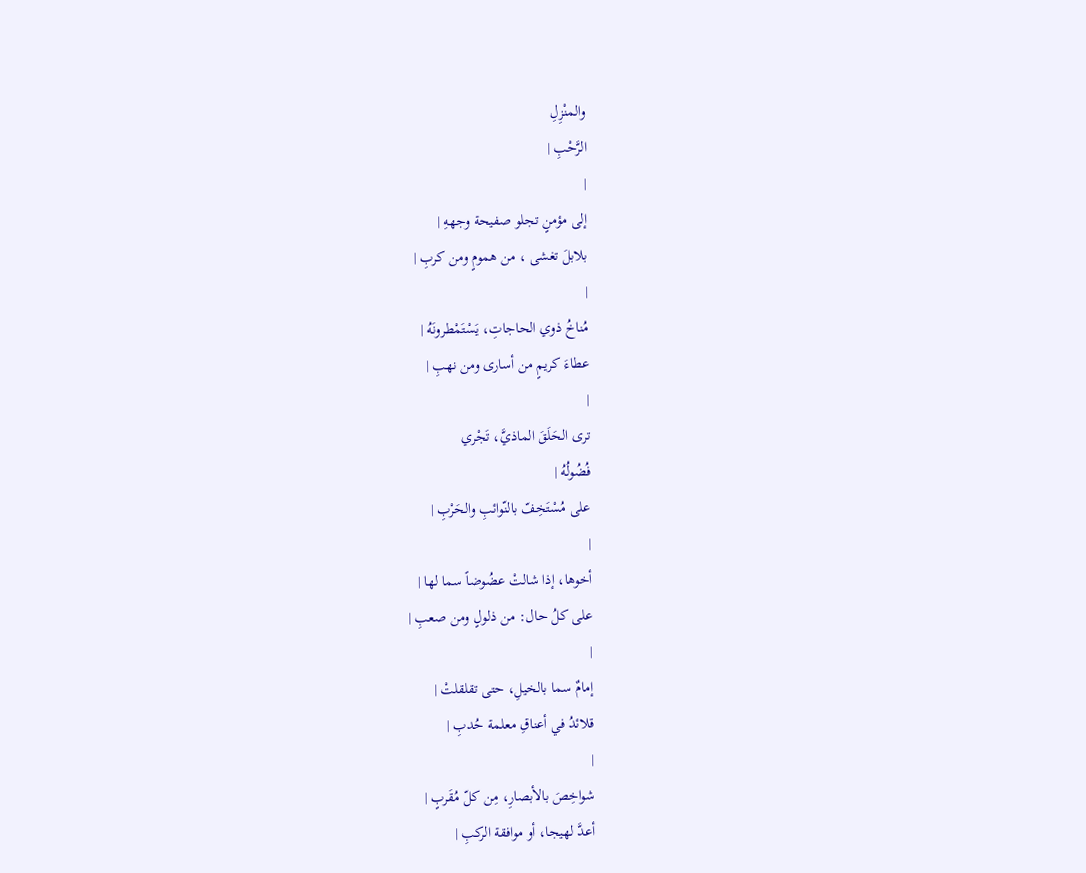والمنْزِلِ
الرَّحْبِ |
|
إلى مؤمنٍ تجلو صفيحة وجههِ |
بلابلَ تغشى ، من همومٍ ومن كربِ |
|
مُناخُ ذوي الحاجاتِ، يَسْتَمْطرونَهُ |
عطاءَ كريمٍ من أسارى ومن نهبِ |
|
ترى الحَلَقَ الماذيَّ، تَجْري
فُضُولُهُ |
على مُسْتَخِفّ بالنّوائبِ والحَرْبِ |
|
أخوها، إذا شالتْ عضُوضاً سما لها |
على كلُ حال: من ذلولٍ ومن صعبِ |
|
إمامٌ سما بالخيلِ، حتى تقلقلتْ |
قلائدُ في أعناقِ معلمة حُدبِ |
|
شواخِصَ بالأبصارِ، مِن كلّ مُقَربٍ |
أعدَّ لهيجا، أو موافقة الركبِ |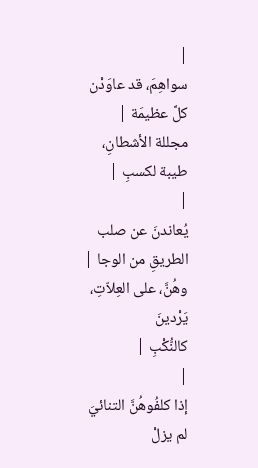|
سواهِمَ، قد عاوَدْن كلَّ عظيمَة |
مجللة الأشطانِ، طيبة لكسبِ |
|
يُعاندنَ عن صلب الطريقِ من الوجا |
وهُنَّ، على العِلاّتِ، يَرْدينَ
كالنُّكْبِ |
|
إذا كلفُوهُنَّ التنائيَ لم يزلْ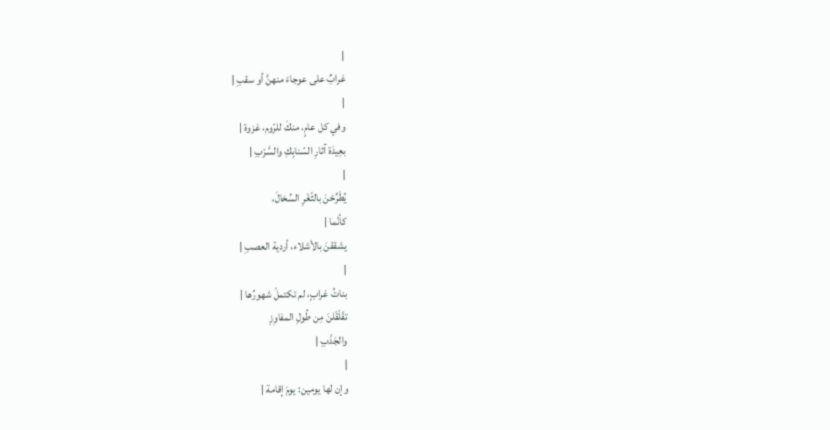|
غرابٌ على عوجاءَ منهنَّ أو سقبِ |
|
وفي كل عامٍ، منكَ للرّوم، غزوة |
بعِيدَة آثارِ السّنابِكِ والسَّرْبِ |
|
يُطَرِّحْنَ بالثّغْرِ السِّخالَ،
كأنّما |
يشققنَ بالأشلاء، أردية العصبِ |
|
بناتُ غرابٍ، لم تكتملْ شهورُها |
تقَلْقَلنَ مِن طُولِ المفاوِزِ
والجَذْبِ |
|
وإن لها يومين: يومَ إقامة |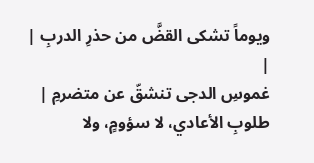ويوماً تشكى القضَّ من حذرِ الدربِ |
|
غموسِ الدجى تنشقّ عن متضرمِ |
طلوبِ الأعادي، لا سؤومٍ، ولا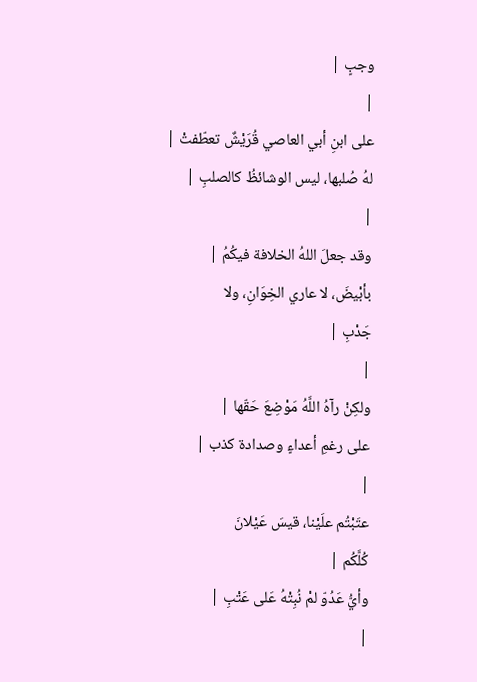وجبٍ |
|
على ابنِ أبي العاصي قُرَيْشٌ تعطّفتْ |
لهُ صُلبها، ليس الوشائظُ كالصلبِ |
|
وقد جعلَ اللهُ الخلافة فيكُمُ |
بأبْيضَ، لا عاري الخِوَانِ، ولا
جَدْبِ |
|
ولكِنْ رآهُ اللَّهُ مَوْضِعَ حَقّها |
على رغمِ أعداءٍ وصدادة كذب |
|
عتَبْتُم علَيْنا، قيسَ عَيْلانَ
كُلَّكُم |
وأيُّ عَدُوّ لمْ نُبِتْهُ عَلى عَتْبِ |
|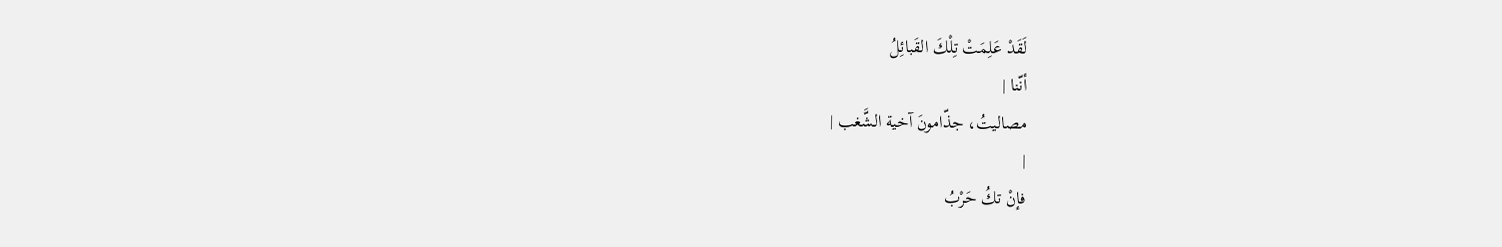لَقَدْ عَلِمَتْ تِلْكَ القَبائِلُ
أنّنا |
مصاليتُ، جذّامونَ آخية الشَّغب |
|
فإنْ تكُ حَرْبُ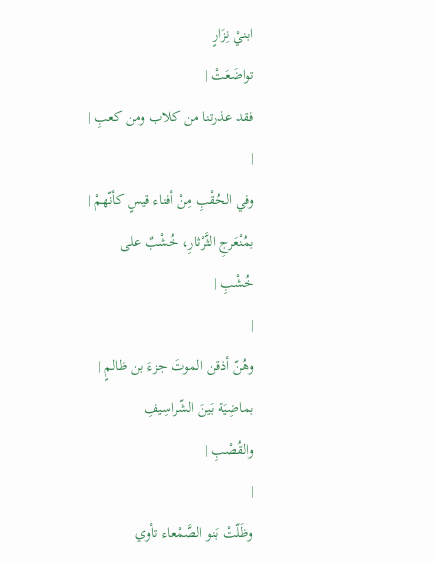ابنيْ نِزَارٍ
تواضَعَتْ |
فقد عذرتنا من كلاب ومن كعبِ |
|
وفي الحُقْبِ مِنْ أفناء قيسٍ كأنّهمْ |
بمُنْعَرجِ الثَّرْثارِ، خُشْبٌ على
خُشْبِ |
|
وهُنّ أذقن الموتَ جزءَ بن ظالمٍ |
بماضِيَة بَينَ الشّراسِيفِ
والقُصْبِ |
|
وظَلّتْ بَنو الصَّمْعاء تأوي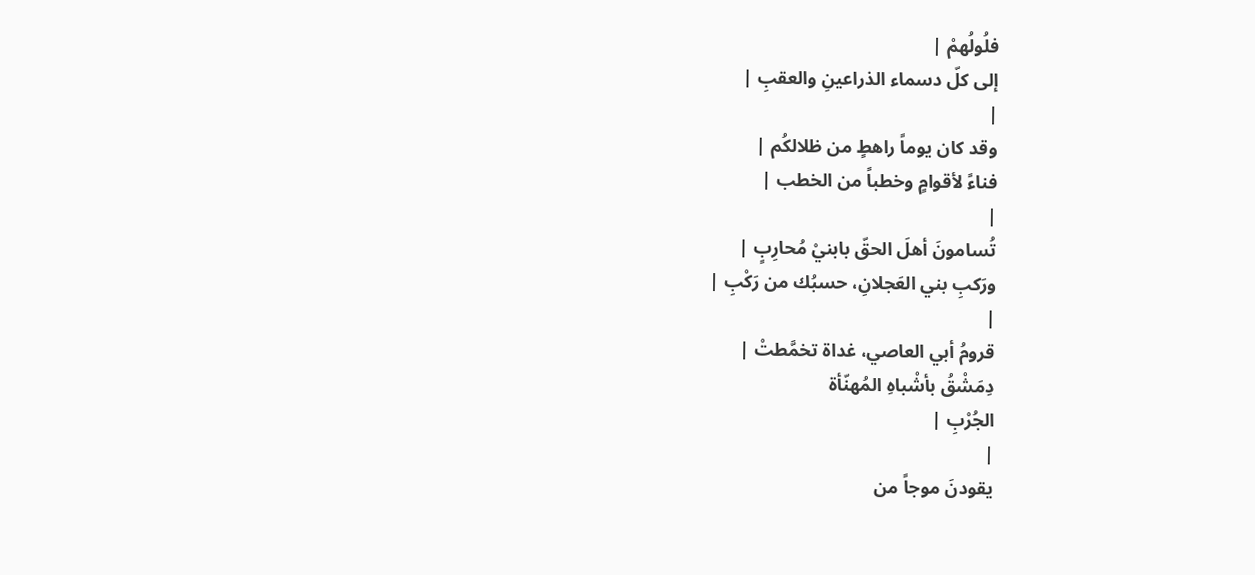فلُولُهمْ |
إلى كلّ دسماء الذراعينِ والعقبِ |
|
وقد كان يوماً راهطٍ من ظلالكُم |
فناءً لأقوامٍ وخطباً من الخطب |
|
تُسامونَ أهلَ الحقّ بابنيْ مُحارِبٍ |
ورَكبِ بني العَجلانِ، حسبُك من رَكْبِ |
|
قرومُ أبي العاصي، غداة تخمَّطتْ |
دِمَشْقُ بأشْباهِ المُهنّأة
الجُرْبِ |
|
يقودنَ موجاً من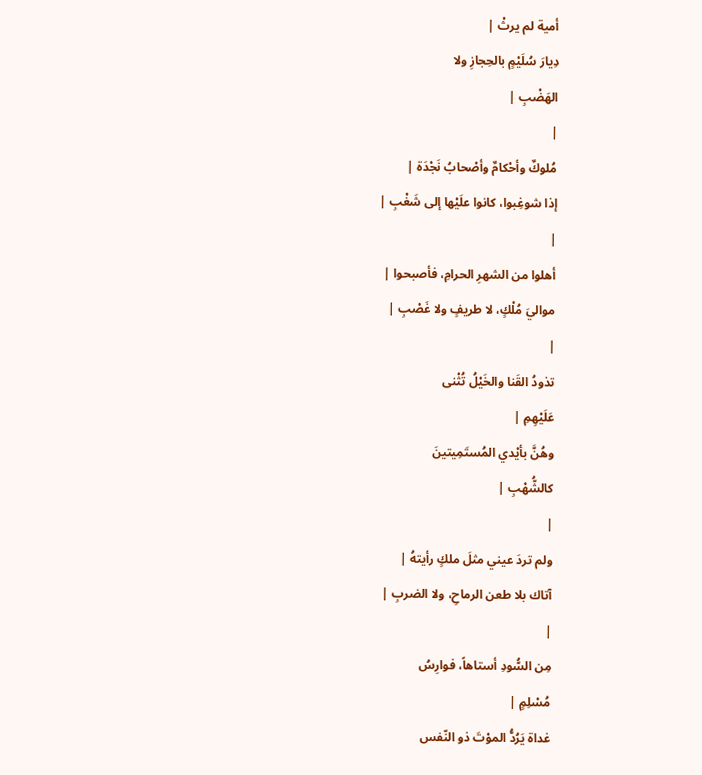أمية لم يرثْ |
دِيارَ سُلَيْمٍ بالحِجازِ ولا
الهَضْبِ |
|
مُلوكٌ وأحْكامٌ وأصْحابُ نَجْدَة |
إذا شوغِبوا، كانوا علَيْها إلى شَغْبِ |
|
أهلوا من الشهرِ الحرامِ، فأصبحوا |
مواليَ مُلْكٍ، لا طريفٍ ولا غَصْبِ |
|
تذودُ القَنا والخَيْلُ تُثْنى
عَلَيْهِمِ |
وهُنَّ بأيْدي المُستَمِيتينَ
كالشُّهْبِ |
|
ولم تردَ عيني مثلَ ملكٍ رأيتهُ |
آتاك بلا طعن الرماحِ، ولا الضربِ |
|
مِن السُّودِ أستاهاً، فوارِسُ
مُسْلِمٍ |
غداة يَرُدُّ الموْتَ ذو النّفس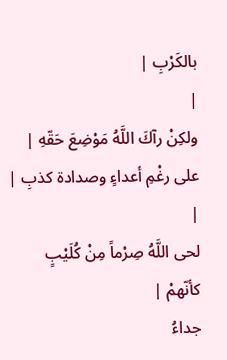بالكَرْبِ |
|
ولكِنْ رآكَ اللَّهُ مَوْضِعَ حَقّهِ |
على رغْمِ أعداءٍ وصدادة كذبِ |
|
لحى اللَّهُ صِرْماً مِنْ كُلَيْبٍ
كأنّهمْ |
جداءُ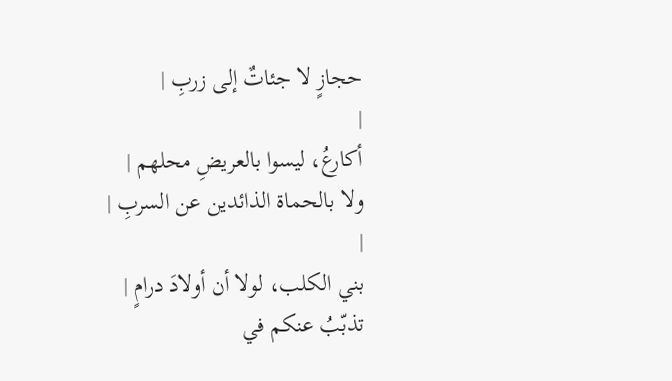حجازٍ لا جئاتٌ إلى زربِ |
|
أكارعُ، ليسوا بالعريضِ محلهم |
ولا بالحماة الذائدين عن السربِ |
|
بني الكلب، لولا أن أولادَ درامٍ |
تذبّبُ عنكم في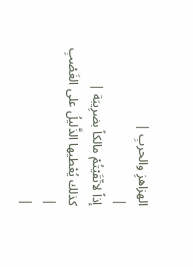الهزاهزِ والحربِ |
|
إذاً لاتّقَيْتُمْ مالكاً بضرِيبَة |
كذلك يُعْطيها الذَّليلُ على الغَصْبِ |
|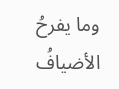وما يفرحُ الأضيافُ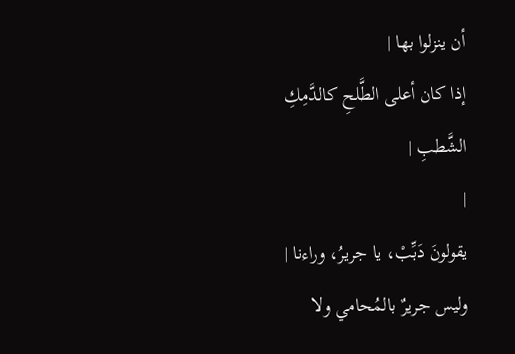أن ينزلوا بها |
إذا كان أعلى الطَّلحِ كالدَّمِكِ
الشَّطبِ |
|
يقولونَ دَبِّبْ، يا جريرُ، وراءنا |
وليس جريرٌ بالمُحامي ولا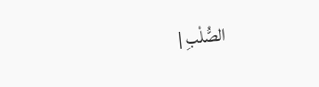الصُّلْبِ |